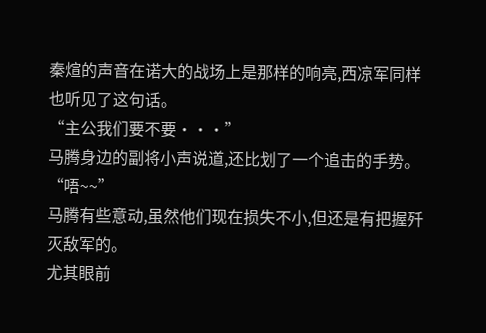秦煊的声音在诺大的战场上是那样的响亮,西凉军同样也听见了这句话。
“主公我们要不要···”
马腾身边的副将小声说道,还比划了一个追击的手势。
“唔~~”
马腾有些意动,虽然他们现在损失不小,但还是有把握歼灭敌军的。
尤其眼前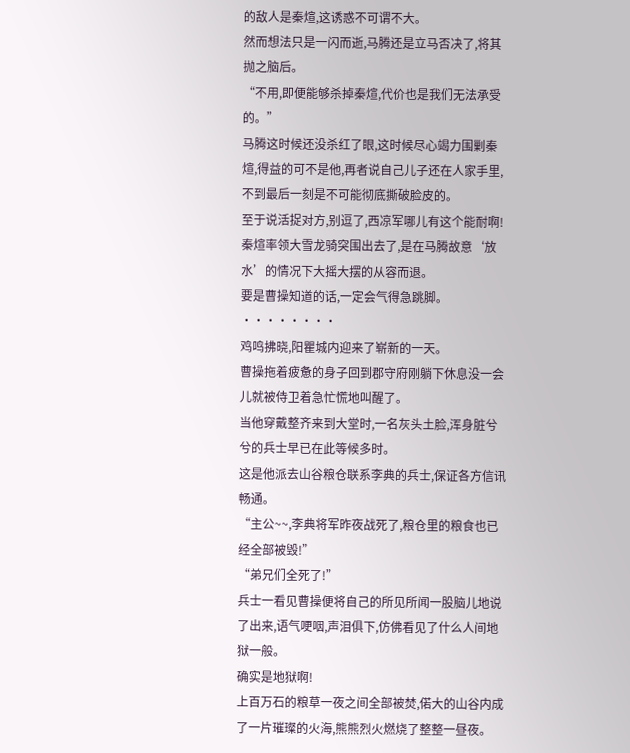的敌人是秦煊,这诱惑不可谓不大。
然而想法只是一闪而逝,马腾还是立马否决了,将其抛之脑后。
“不用,即便能够杀掉秦煊,代价也是我们无法承受的。”
马腾这时候还没杀红了眼,这时候尽心竭力围剿秦煊,得益的可不是他,再者说自己儿子还在人家手里,不到最后一刻是不可能彻底撕破脸皮的。
至于说活捉对方,别逗了,西凉军哪儿有这个能耐啊!
秦煊率领大雪龙骑突围出去了,是在马腾故意‘放水’的情况下大摇大摆的从容而退。
要是曹操知道的话,一定会气得急跳脚。
········
鸡鸣拂晓,阳瞿城内迎来了崭新的一天。
曹操拖着疲惫的身子回到郡守府刚躺下休息没一会儿就被侍卫着急忙慌地叫醒了。
当他穿戴整齐来到大堂时,一名灰头土脸,浑身脏兮兮的兵士早已在此等候多时。
这是他派去山谷粮仓联系李典的兵士,保证各方信讯畅通。
“主公~~,李典将军昨夜战死了,粮仓里的粮食也已经全部被毁!”
“弟兄们全死了!”
兵士一看见曹操便将自己的所见所闻一股脑儿地说了出来,语气哽咽,声泪俱下,仿佛看见了什么人间地狱一般。
确实是地狱啊!
上百万石的粮草一夜之间全部被焚,偌大的山谷内成了一片璀璨的火海,熊熊烈火燃烧了整整一昼夜。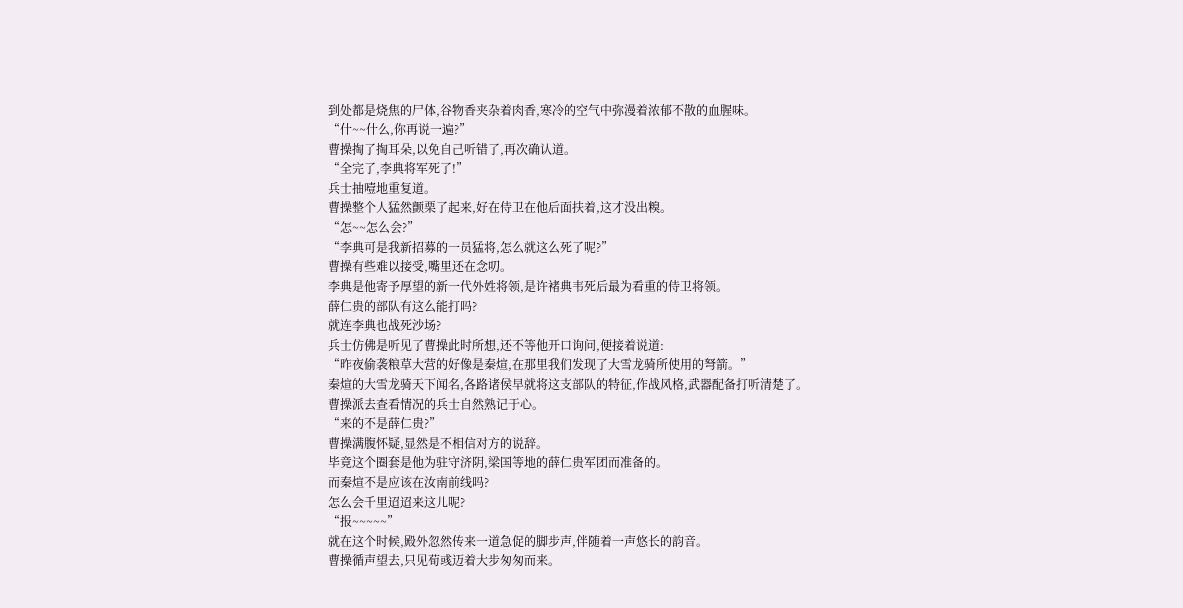到处都是烧焦的尸体,谷物香夹杂着肉香,寒冷的空气中弥漫着浓郁不散的血腥味。
“什~~什么,你再说一遍?”
曹操掏了掏耳朵,以免自己听错了,再次确认道。
“全完了,李典将军死了!”
兵士抽噎地重复道。
曹操整个人猛然颤栗了起来,好在侍卫在他后面扶着,这才没出糗。
“怎~~怎么会?”
“李典可是我新招募的一员猛将,怎么就这么死了呢?”
曹操有些难以接受,嘴里还在念叨。
李典是他寄予厚望的新一代外姓将领,是许褚典韦死后最为看重的侍卫将领。
薛仁贵的部队有这么能打吗?
就连李典也战死沙场?
兵士仿佛是听见了曹操此时所想,还不等他开口询问,便接着说道:
“昨夜偷袭粮草大营的好像是秦煊,在那里我们发现了大雪龙骑所使用的弩箭。”
秦煊的大雪龙骑天下闻名,各路诸侯早就将这支部队的特征,作战风格,武器配备打听清楚了。
曹操派去查看情况的兵士自然熟记于心。
“来的不是薛仁贵?”
曹操满腹怀疑,显然是不相信对方的说辞。
毕竟这个圈套是他为驻守济阴,梁国等地的薛仁贵军团而准备的。
而秦煊不是应该在汝南前线吗?
怎么会千里迢迢来这儿呢?
“报~~~~~”
就在这个时候,殿外忽然传来一道急促的脚步声,伴随着一声悠长的韵音。
曹操循声望去,只见荀彧迈着大步匆匆而来。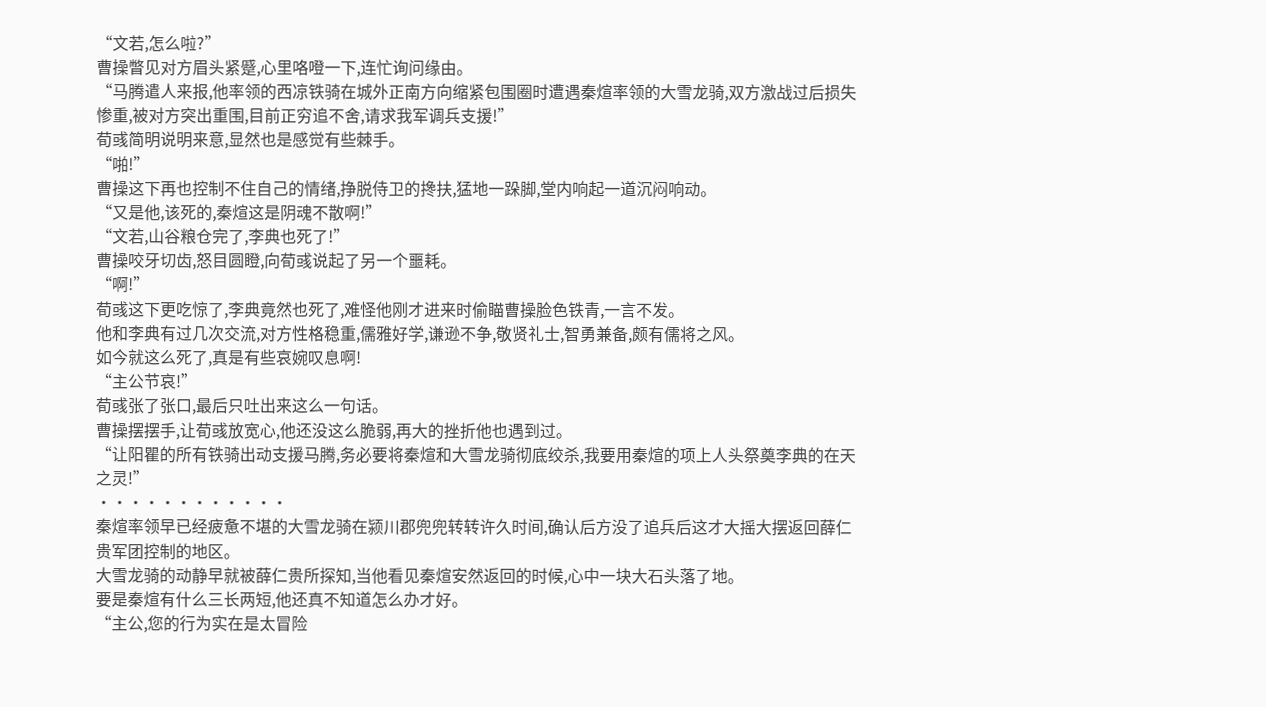“文若,怎么啦?”
曹操瞥见对方眉头紧蹙,心里咯噔一下,连忙询问缘由。
“马腾遣人来报,他率领的西凉铁骑在城外正南方向缩紧包围圈时遭遇秦煊率领的大雪龙骑,双方激战过后损失惨重,被对方突出重围,目前正穷追不舍,请求我军调兵支援!”
荀彧简明说明来意,显然也是感觉有些棘手。
“啪!”
曹操这下再也控制不住自己的情绪,挣脱侍卫的搀扶,猛地一跺脚,堂内响起一道沉闷响动。
“又是他,该死的,秦煊这是阴魂不散啊!”
“文若,山谷粮仓完了,李典也死了!”
曹操咬牙切齿,怒目圆瞪,向荀彧说起了另一个噩耗。
“啊!”
荀彧这下更吃惊了,李典竟然也死了,难怪他刚才进来时偷瞄曹操脸色铁青,一言不发。
他和李典有过几次交流,对方性格稳重,儒雅好学,谦逊不争,敬贤礼士,智勇兼备,颇有儒将之风。
如今就这么死了,真是有些哀婉叹息啊!
“主公节哀!”
荀彧张了张口,最后只吐出来这么一句话。
曹操摆摆手,让荀彧放宽心,他还没这么脆弱,再大的挫折他也遇到过。
“让阳瞿的所有铁骑出动支援马腾,务必要将秦煊和大雪龙骑彻底绞杀,我要用秦煊的项上人头祭奠李典的在天之灵!”
············
秦煊率领早已经疲惫不堪的大雪龙骑在颍川郡兜兜转转许久时间,确认后方没了追兵后这才大摇大摆返回薛仁贵军团控制的地区。
大雪龙骑的动静早就被薛仁贵所探知,当他看见秦煊安然返回的时候,心中一块大石头落了地。
要是秦煊有什么三长两短,他还真不知道怎么办才好。
“主公,您的行为实在是太冒险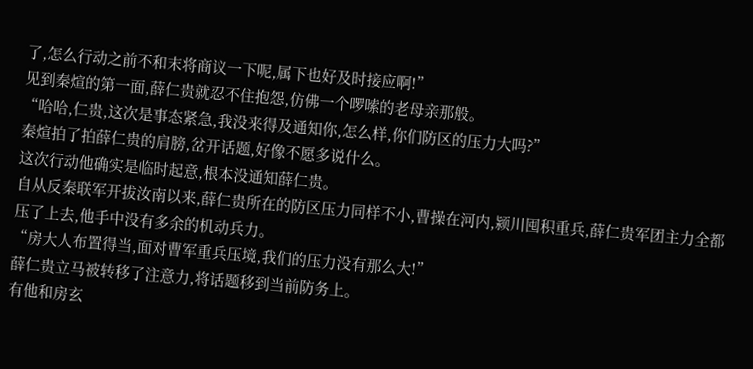了,怎么行动之前不和末将商议一下呢,属下也好及时接应啊!”
见到秦煊的第一面,薛仁贵就忍不住抱怨,仿佛一个啰嗦的老母亲那般。
“哈哈,仁贵,这次是事态紧急,我没来得及通知你,怎么样,你们防区的压力大吗?”
秦煊拍了拍薛仁贵的肩膀,岔开话题,好像不愿多说什么。
这次行动他确实是临时起意,根本没通知薛仁贵。
自从反秦联军开拔汝南以来,薛仁贵所在的防区压力同样不小,曹操在河内,颍川囤积重兵,薛仁贵军团主力全都压了上去,他手中没有多余的机动兵力。
“房大人布置得当,面对曹军重兵压境,我们的压力没有那么大!”
薛仁贵立马被转移了注意力,将话题移到当前防务上。
有他和房玄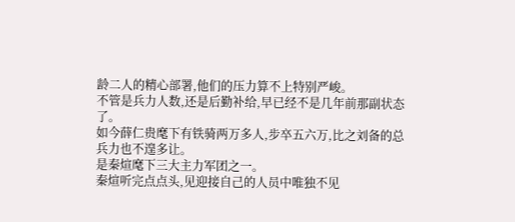龄二人的精心部署,他们的压力算不上特别严峻。
不管是兵力人数,还是后勤补给,早已经不是几年前那副状态了。
如今薛仁贵麾下有铁骑两万多人,步卒五六万,比之刘备的总兵力也不遑多让。
是秦煊麾下三大主力军团之一。
秦煊听完点点头,见迎接自己的人员中唯独不见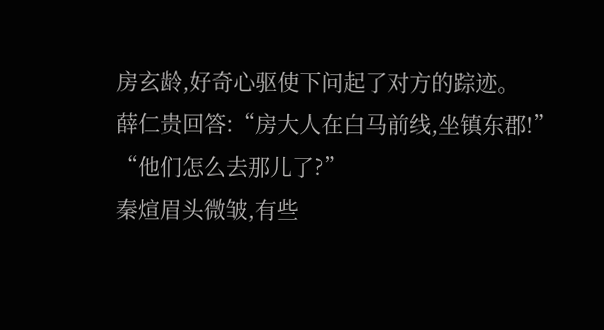房玄龄,好奇心驱使下问起了对方的踪迹。
薛仁贵回答:“房大人在白马前线,坐镇东郡!”
“他们怎么去那儿了?”
秦煊眉头微皱,有些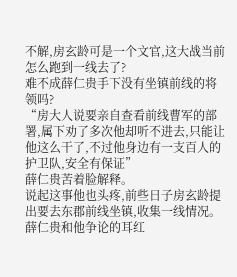不解,房玄龄可是一个文官,这大战当前怎么跑到一线去了?
难不成薛仁贵手下没有坐镇前线的将领吗?
“房大人说要亲自查看前线曹军的部署,属下劝了多次他却听不进去,只能让他这么干了,不过他身边有一支百人的护卫队,安全有保证”
薛仁贵苦着脸解释。
说起这事他也头疼,前些日子房玄龄提出要去东郡前线坐镇,收集一线情况。
薛仁贵和他争论的耳红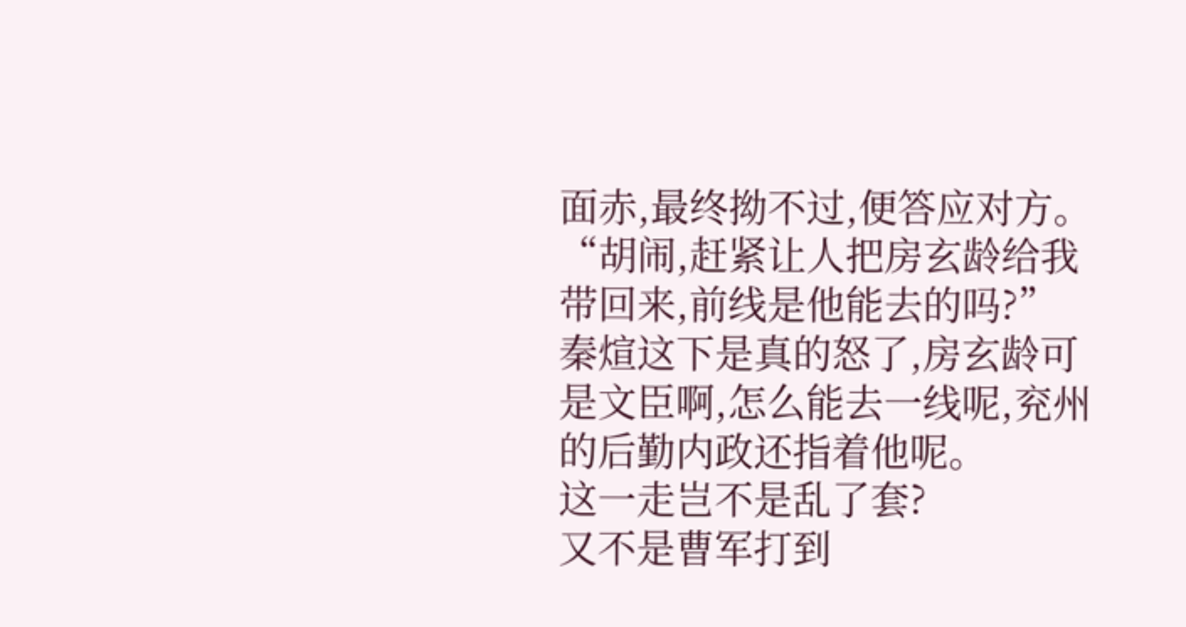面赤,最终拗不过,便答应对方。
“胡闹,赶紧让人把房玄龄给我带回来,前线是他能去的吗?”
秦煊这下是真的怒了,房玄龄可是文臣啊,怎么能去一线呢,兖州的后勤内政还指着他呢。
这一走岂不是乱了套?
又不是曹军打到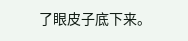了眼皮子底下来。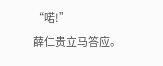“喏!”
薛仁贵立马答应。